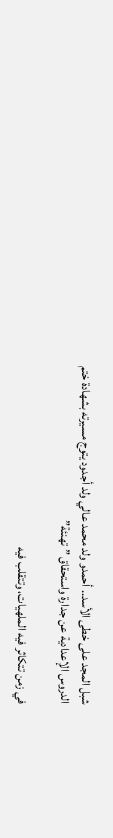شبل المجد على خطى الأسد.. أحمدو ولد محمد عالي ولد أجدود يتوج مسيرته بشهادة ختم الدروس الإعدادية عن جدارة واستحقاق ” تهنئة”

في زمن تتكاثر فيه الملهيات، وتتقلب فيه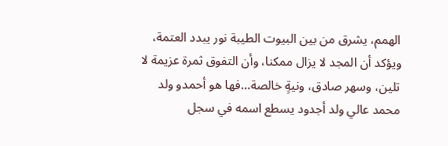الهمم، يشرق من بين البيوت الطيبة نور يبدد العتمة، ويؤكد أن المجد لا يزال ممكنا، وأن التفوق ثمرة عزيمة لا تلين، وسهر صادق، ونيةٍ خالصة…فها هو أحمدو ولد محمد عالي ولد أجدود يسطع اسمه في سجل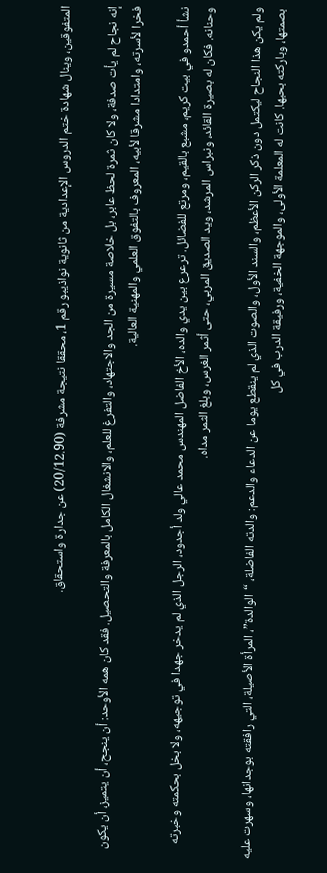المتفوقين، وينال شهادة ختم الدروس الإعدادية من ثانوية نواذيبو رقم 1، محققا نتيجة مشرفة (20/12.90) عن جدارة واستحقاق.

إنه نجاح لم يأت صدفة، ولا كان ثمرة لحظ عابر، بل خلاصة مسيرة من الجد والاجتهاد، والتفرغ للعلم، والانشغال الكامل بالمعرفة والتحصيل. فقد كان همه الأوحد: أن ينجح، أن يتميز، أن يكون فخرا لأسرته، وامتدادا مشرقا لأبيه، المعروف بالتفوق العلمي والمهنية العالية.

نشأ أحمدو في بيت كريم، مشبع بالقيم، ومرتع للفضائل. ترعرع بين يدي والده، الأخ الفاضل المهندس محمد عالي ولد أجدود، الرجل الذي لم يدخر جهدا في توجيهه، ولا بخل بحكمته وخبرته وحنانه. فكان له بصيرة القائد، ونبراس المرشد، ويد الصديق المربي، حتى أثمر الغرس، وبلغ الثمر مداه.

ولم يكن هذا النجاح ليكتمل دون ذكر الركن الأعظم، والسند الأول، والصوت الذي لم ينقطع يوما عن الدعاء والدعم: والدته الفاضلة، “الوالدة”، المرأة الأصيلة، التي رافقته بوجدانها، وسهرت عليه بصمتها، وباركته بحبها. كانت له المعلمة الأولى، والموجهة الخفية، ورفيقة الدرب في كل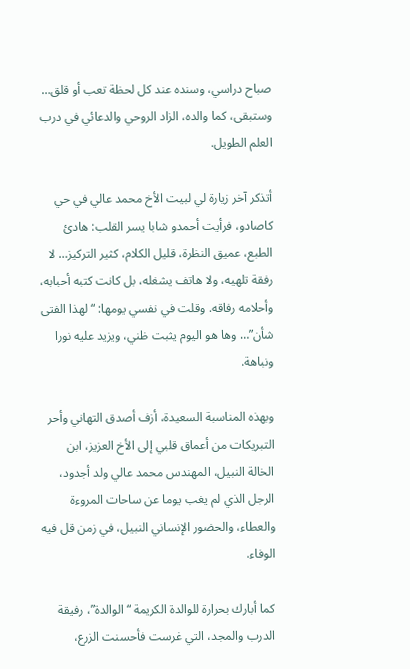صباح دراسي، وسنده عند كل لحظة تعب أو قلق… وستبقى، كما والده، الزاد الروحي والدعائي في درب العلم الطويل.

أتذكر آخر زيارة لي لبيت الأخ محمد عالي في حي كاصادو، فرأيت أحمدو شابا يسر القلب: هادئ الطبع، عميق النظرة، قليل الكلام، كثير التركيز… لا رفقة تلهيه، ولا هاتف يشغله، بل كانت كتبه أحبابه، وأحلامه رفاقه. وقلت في نفسي يومها: “لهذا الفتى شأن”… وها هو اليوم يثبت ظني، ويزيد عليه نورا ونباهة.

وبهذه المناسبة السعيدة، أزف أصدق التهاني وأحر التبريكات من أعماق قلبي إلى الأخ العزيز، ابن الخالة النبيل، المهندس محمد عالي ولد أجدود، الرجل الذي لم يغب يوما عن ساحات المروءة والعطاء، والحضور الإنساني النبيل، في زمن قل فيه الوفاء.

كما أبارك بحرارة للوالدة الكريمة “الوالدة”، رفيقة الدرب والمجد، التي غرست فأحسنت الزرع،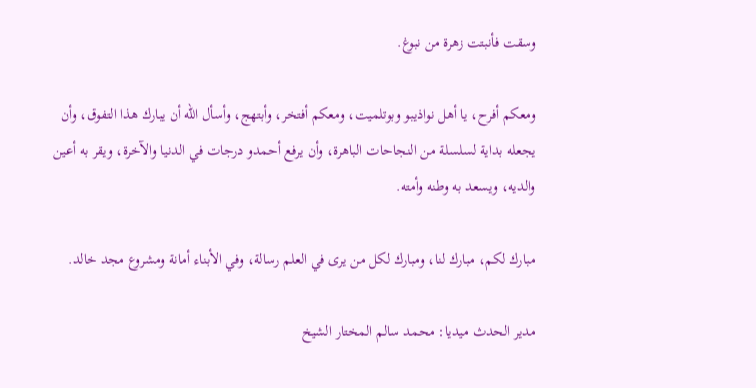وسقت فأنبتت زهرة من نبوغ.

ومعكم أفرح، يا أهل نواذيبو وبوتلميت، ومعكم أفتخر، وأبتهج، وأسأل الله أن يبارك هذا التفوق، وأن يجعله بداية لسلسلة من النجاحات الباهرة، وأن يرفع أحمدو درجات في الدنيا والآخرة، ويقر به أعين والديه، ويسعد به وطنه وأمته.

مبارك لكم، مبارك لنا، ومبارك لكل من يرى في العلم رسالة، وفي الأبناء أمانة ومشروع مجد خالد.

مدير الحدث ميديا: محمد سالم المختار الشيخ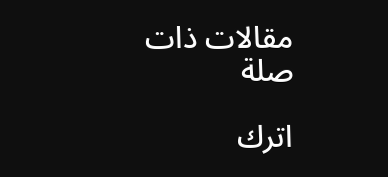مقالات ذات صلة

اترك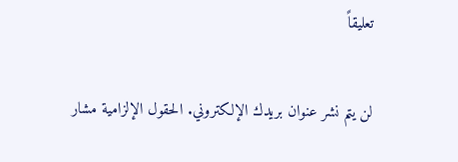تعليقاً

لن يتم نشر عنوان بريدك الإلكتروني. الحقول الإلزامية مشار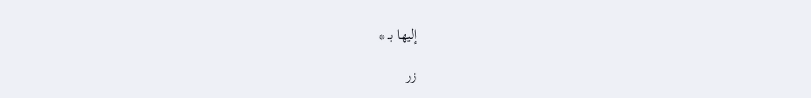إليها بـ *

زر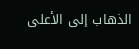الذهاب إلى الأعلى